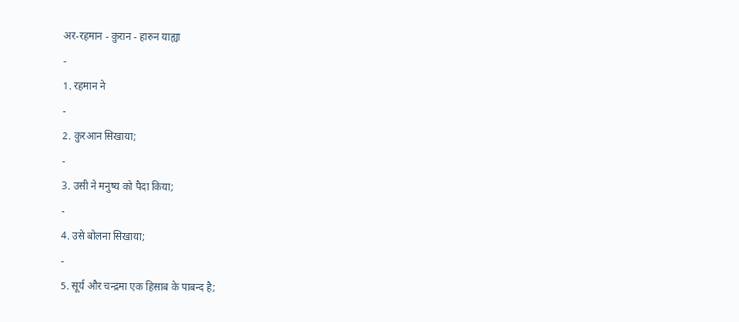अर-रहमान - क़ुरान - हारुन याह्या
-
1. रहमान ने
-
2. क़ुरआन सिखाया;
-
3. उसी ने मनुष्य को पैदा किया;
-
4. उसे बोलना सिखाया;
-
5. सूर्य और चन्द्रमा एक हिसाब के पाबन्द है;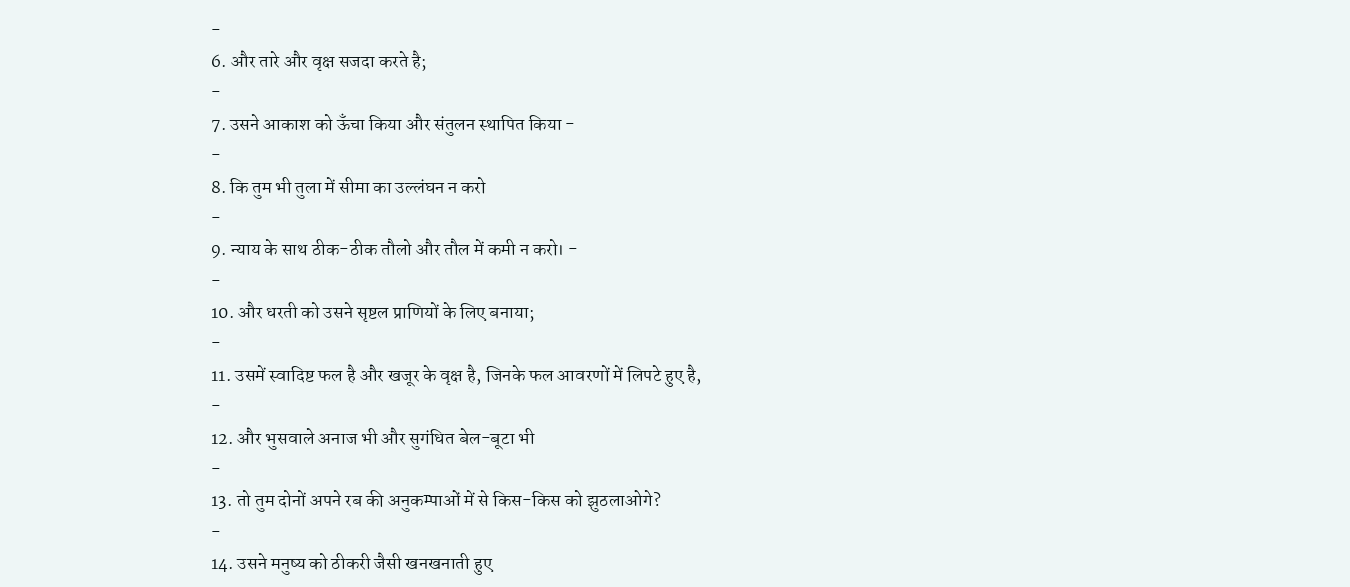-
6. और तारे और वृक्ष सजदा करते है;
-
7. उसने आकाश को ऊँचा किया और संतुलन स्थापित किया -
-
8. कि तुम भी तुला में सीमा का उल्लंघन न करो
-
9. न्याय के साथ ठीक-ठीक तौलो और तौल में कमी न करो। -
-
10. और धरती को उसने सृष्टल प्राणियों के लिए बनाया;
-
11. उसमें स्वादिष्ट फल है और खजूर के वृक्ष है, जिनके फल आवरणों में लिपटे हुए है,
-
12. और भुसवाले अनाज भी और सुगंधित बेल-बूटा भी
-
13. तो तुम दोनों अपने रब की अनुकम्पाओं में से किस-किस को झुठलाओगे?
-
14. उसने मनुष्य को ठीकरी जैसी खनखनाती हुए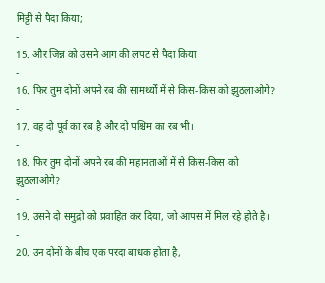मिट्टी से पैदा किया;
-
15. और जिन्न को उसने आग की लपट से पैदा किया
-
16. फिर तुम दोनों अपने रब की सामर्थ्यों में से किस-किस को झुठलाओगे?
-
17. वह दो पूर्व का रब है और दो पश्चिम का रब भी।
-
18. फिर तुम दोनों अपने रब की महानताओं में से किस-किस को झुठलाओगे?
-
19. उसने दो समुद्रो को प्रवाहित कर दिया, जो आपस में मिल रहे होते है।
-
20. उन दोनों के बीच एक परदा बाधक होता है,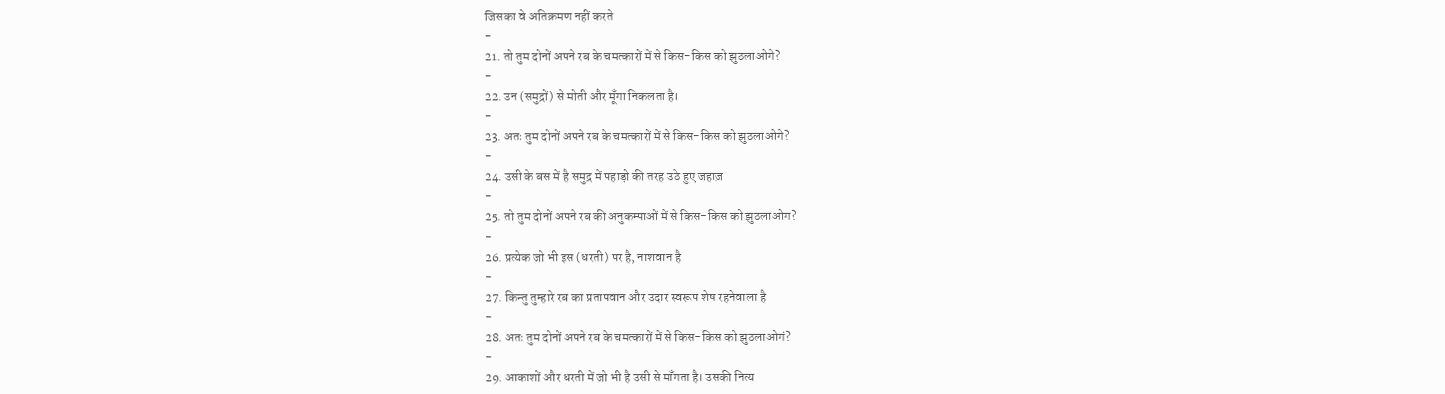जिसका वे अतिक्रमण नहीं करते
-
21. तो तुम दोनों अपने रब के चमत्कारों में से किस-किस को झुठलाओगे?
-
22. उन (समुद्रों) से मोती और मूँगा निकलता है।
-
23. अतः तुम दोनों अपने रब के चमत्कारों में से किस-किस को झुठलाओगे?
-
24. उसी के बस में है समुद्र में पहाड़ो की तरह उठे हुए जहाज़
-
25. तो तुम दोनों अपने रब की अनुकम्पाओं में से किस-किस को झुठलाओग?
-
26. प्रत्येक जो भी इस (धरती) पर है, नाशवान है
-
27. किन्तु तुम्हारे रब का प्रतापवान और उदार स्वरूप शेष रहनेवाला है
-
28. अतः तुम दोनों अपने रब के चमत्कारों में से किस-किस को झुठलाओगं?
-
29. आकाशों और धरती में जो भी है उसी से माँगता है। उसकी नित्य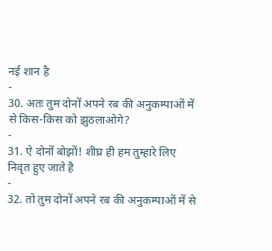नई शान है
-
30. अतः तुम दोनों अपने रब की अनुकम्पाओं में से किस-किस को झुठलाओगे?
-
31. ऐ दोनों बोझों! शीघ्र ही हम तुम्हारे लिए निवृत हुए जाते है
-
32. तो तुम दोनों अपने रब की अनुकम्पाओं में से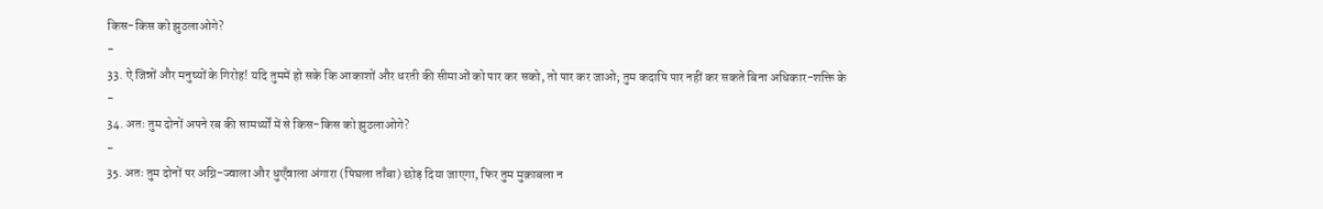किस-किस को झुठलाओगे?
-
33. ऐ जिन्नों और मनुष्यों के गिरोह! यदि तुममें हो सके कि आकाशों और धरती की सीमाओं को पार कर सको, तो पार कर जाओ; तुम कदापि पार नहीं कर सकते बिना अधिकार-शक्ति के
-
34. अतः तुम दोनों अपने रब की सामर्थ्यों में से किस-किस को झुठलाओगे?
-
35. अतः तुम दोनों पर अग्नि-ज्वाला और धुएँवाला अंगारा (पिघला ताँबा) छोड़ दिया जाएगा, फिर तुम मुक़ाबला न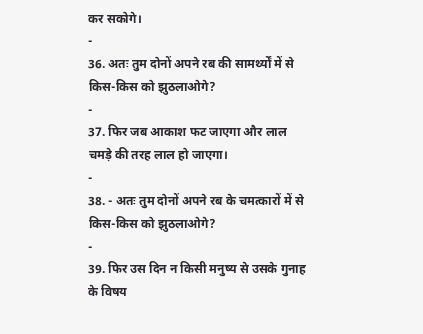कर सकोगे।
-
36. अतः तुम दोनों अपने रब की सामर्थ्यों में से किस-किस को झुठलाओगे?
-
37. फिर जब आकाश फट जाएगा और लाल चमड़े की तरह लाल हो जाएगा।
-
38. - अतः तुम दोनों अपने रब के चमत्कारों में से किस-किस को झुठलाओगे?
-
39. फिर उस दिन न किसी मनुष्य से उसके गुनाह के विषय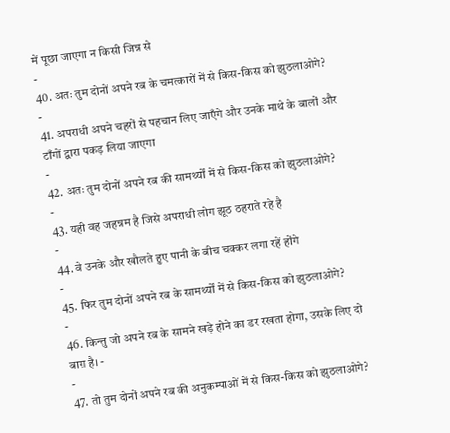में पूछा जाएगा न किसी जिन्न से
-
40. अतः तुम दोनों अपने रब के चमत्कारों में से किस-किस को झुठलाओगे?
-
41. अपराधी अपने चहरों से पहचान लिए जाएँगे और उनके माथे के बालों और टाँगों द्वारा पकड़ लिया जाएगा
-
42. अतः तुम दोनों अपने रब की सामर्थ्यों में से किस-किस को झुठलाओगे?
-
43. यही वह जहन्नम है जिसे अपराधी लोग झूठ ठहराते रहे है
-
44. वे उनके और खौलते हुए पानी के बीच चक्कर लगा रहें होंगे
-
45. फिर तुम दोनों अपने रब के सामर्थ्यों में से किस-किस को झुठलाओगे?
-
46. किन्तु जो अपने रब के सामने खड़े होने का डर रखता होगा, उसके लिए दो बाग़ है। -
-
47. तो तुम दोनों अपने रब की अनुकम्पाओं में से किस-किस को झुठलाओगे?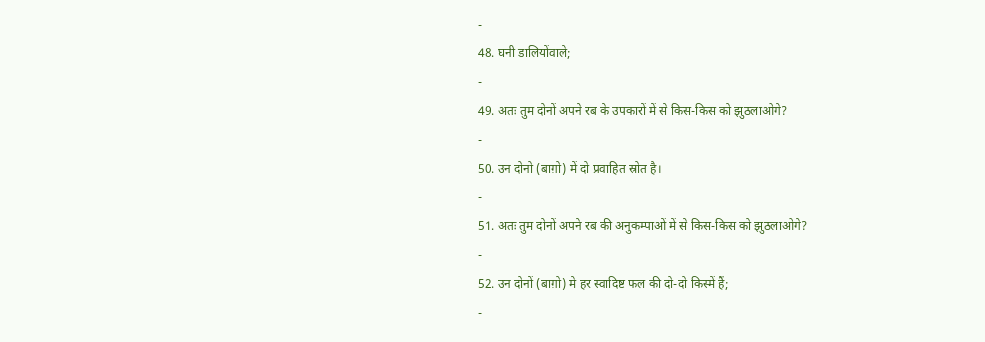-
48. घनी डालियोंवाले;
-
49. अतः तुम दोनों अपने रब के उपकारों में से किस-किस को झुठलाओगे?
-
50. उन दोनो (बाग़ो) में दो प्रवाहित स्रोत है।
-
51. अतः तुम दोनों अपने रब की अनुकम्पाओं में से किस-किस को झुठलाओगे?
-
52. उन दोनों (बाग़ो) मे हर स्वादिष्ट फल की दो-दो किस्में हैं;
-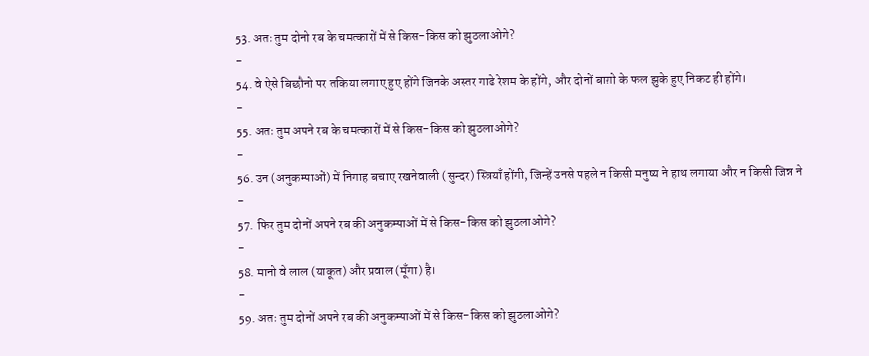53. अतः तुम दोनो रब के चमत्कारों में से किस-किस को झुठलाओगे?
-
54. वे ऐसे बिछौनो पर तकिया लगाए हुए होंगे जिनके अस्तर गाढे रेशम के होंगे, और दोनों बाग़ो के फल झुके हुए निकट ही होंगे।
-
55. अतः तुम अपने रब के चमत्कारों में से किस-किस को झुठलाओगे?
-
56. उन (अनुकम्पाओं) में निगाह बचाए रखनेवाली (सुन्दर) स्त्रियाँ होंगी, जिन्हें उनसे पहले न किसी मनुष्य ने हाथ लगाया और न किसी जिन्न ने
-
57. फिर तुम दोनों अपने रब की अनुकम्पाओं में से किस-किस को झुठलाओगे?
-
58. मानो वे लाल (याकूत) और प्रवाल (मूँगा) है।
-
59. अतः तुम दोनों अपने रब की अनुकम्पाओं में से किस-किस को झुठलाओगे?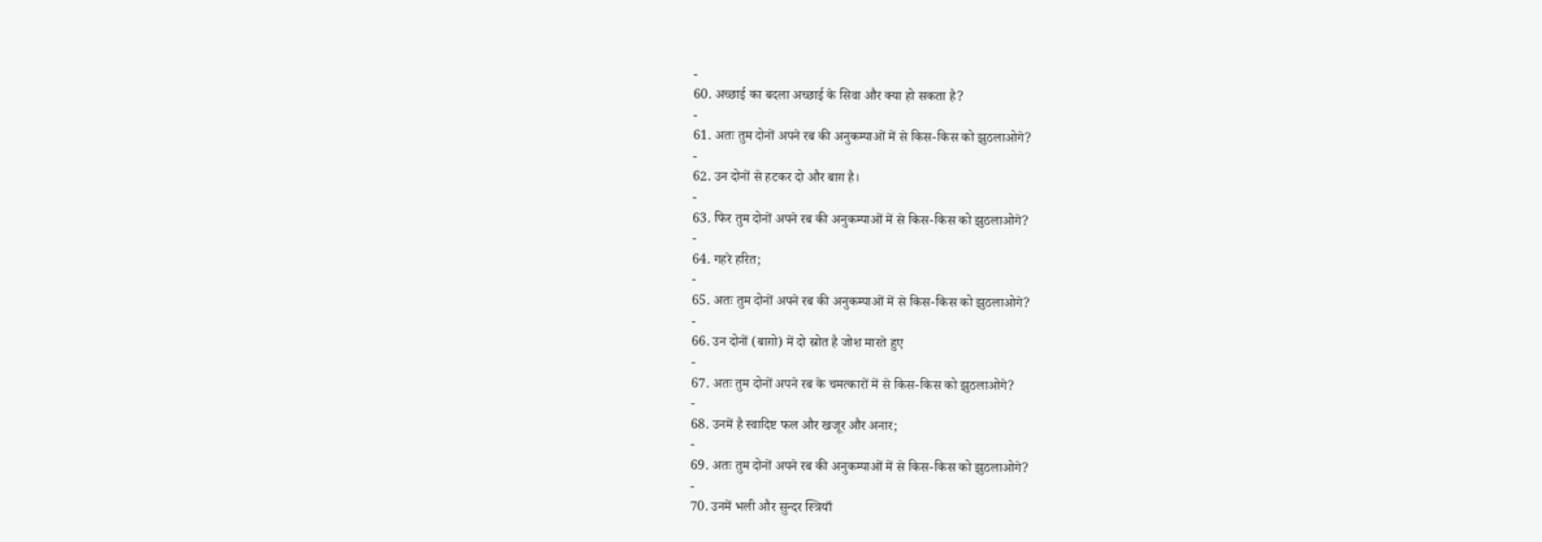-
60. अच्छाई का बदला अच्छाई के सिवा और क्या हो सकता है?
-
61. अतः तुम दोनों अपने रब की अनुकम्पाओं में से किस-किस को झुठलाओगे?
-
62. उन दोनों से हटकर दो और बाग़ है।
-
63. फिर तुम दोनों अपने रब की अनुकम्पाओं में से किस-किस को झुठलाओगे?
-
64. गहरे हरित;
-
65. अतः तुम दोनों अपने रब की अनुकम्पाओं में से किस-किस को झुठलाओगे?
-
66. उन दोनों (बाग़ो) में दो स्रोत है जोश मारते हुए
-
67. अतः तुम दोनों अपने रब के चमत्कारों में से किस-किस को झुठलाओगे?
-
68. उनमें है स्वादिष्ट फल और खजूर और अनार;
-
69. अतः तुम दोनों अपने रब की अनुकम्पाओं में से किस-किस को झुठलाओगे?
-
70. उनमें भली और सुन्दर स्त्रियाँ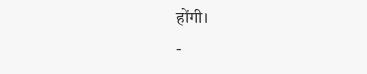होंगी।
-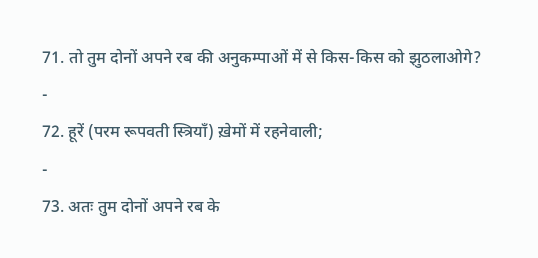71. तो तुम दोनों अपने रब की अनुकम्पाओं में से किस-किस को झुठलाओगे?
-
72. हूरें (परम रूपवती स्त्रियाँ) ख़ेमों में रहनेवाली;
-
73. अतः तुम दोनों अपने रब के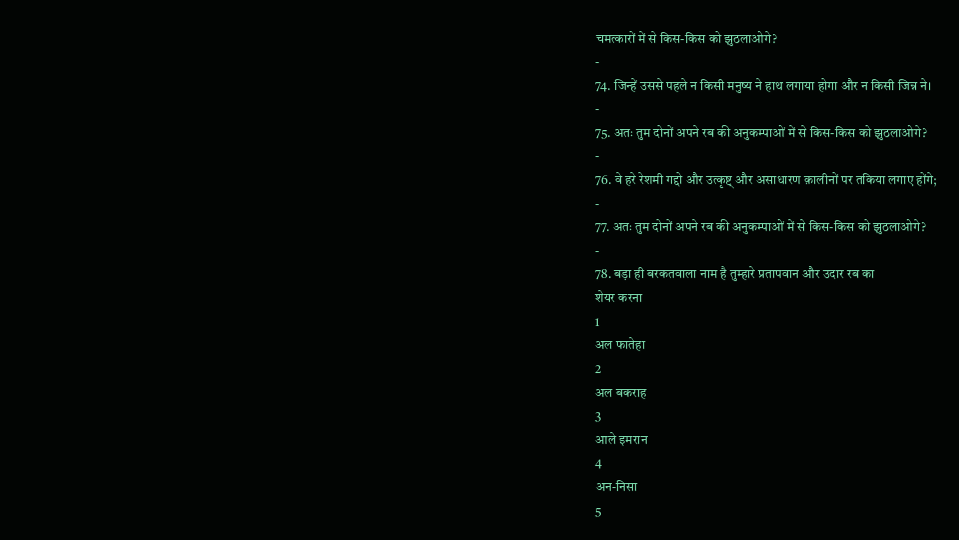चमत्कारों में से किस-किस को झुठलाओगे?
-
74. जिन्हें उससे पहले न किसी मनुष्य ने हाथ लगाया होगा और न किसी जिन्न ने।
-
75. अतः तुम दोनों अपने रब की अनुकम्पाओं में से किस-किस को झुठलाओगे?
-
76. वे हरे रेशमी गद्दो और उत्कृष्ट् और असाधारण क़ालीनों पर तकिया लगाए होंगे;
-
77. अतः तुम दोनों अपने रब की अनुकम्पाओं में से किस-किस को झुठलाओगे?
-
78. बड़ा ही बरकतवाला नाम है तुम्हारे प्रतापवान और उदार रब का
शेयर करना
1
अल फातेहा
2
अल बकराह
3
आले इमरान
4
अन-निसा
5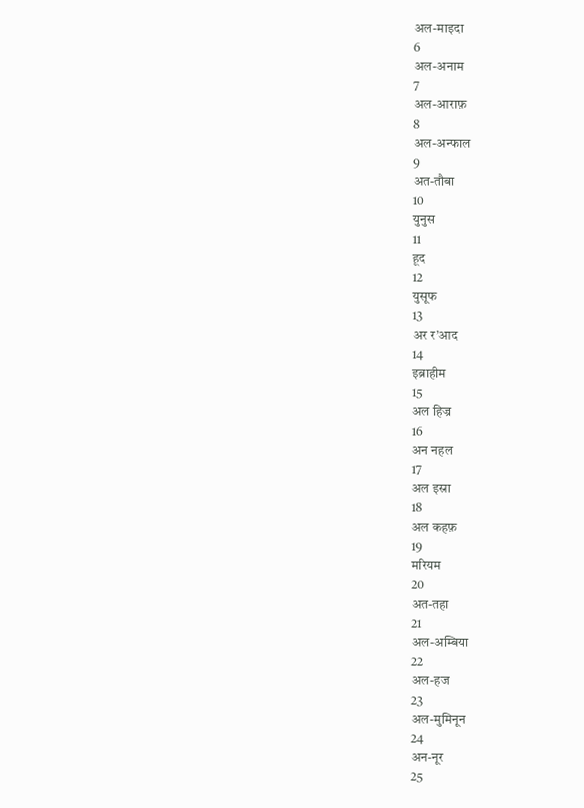अल-माइदा
6
अल-अनाम
7
अल-आराफ़
8
अल-अन्फाल
9
अत-तौबा
10
युनुस
11
हूद
12
युसूफ
13
अर र’आद
14
इब्राहीम
15
अल हिज्र
16
अन नहल
17
अल इस्रा
18
अल कहफ़
19
मरियम
20
अत-तहा
21
अल-अम्बिया
22
अल-हज
23
अल-मुमिनून
24
अन-नूर
25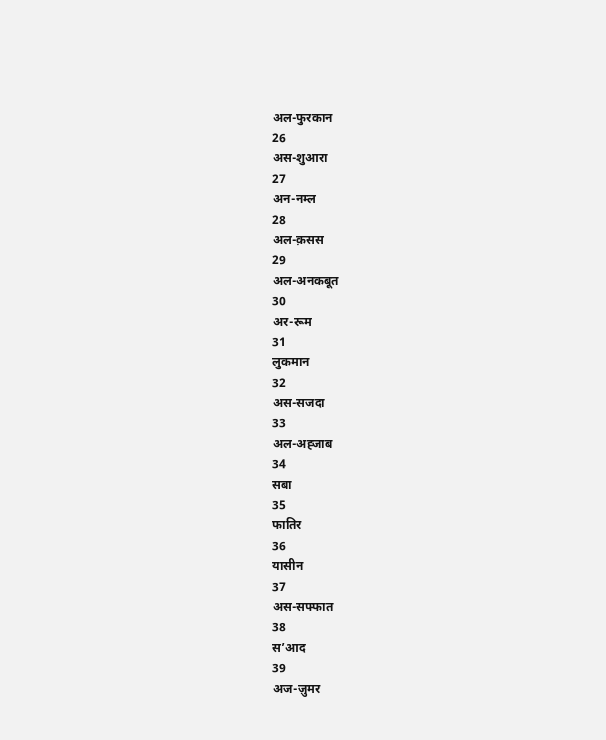अल-फुरकान
26
अस-शुआरा
27
अन-नम्ल
28
अल-क़सस
29
अल-अनकबूत
30
अर-रूम
31
लुकमान
32
अस-सजदा
33
अल-अह्जाब
34
सबा
35
फातिर
36
यासीन
37
अस-सफ्फात
38
स’आद
39
अज-ज़ुमर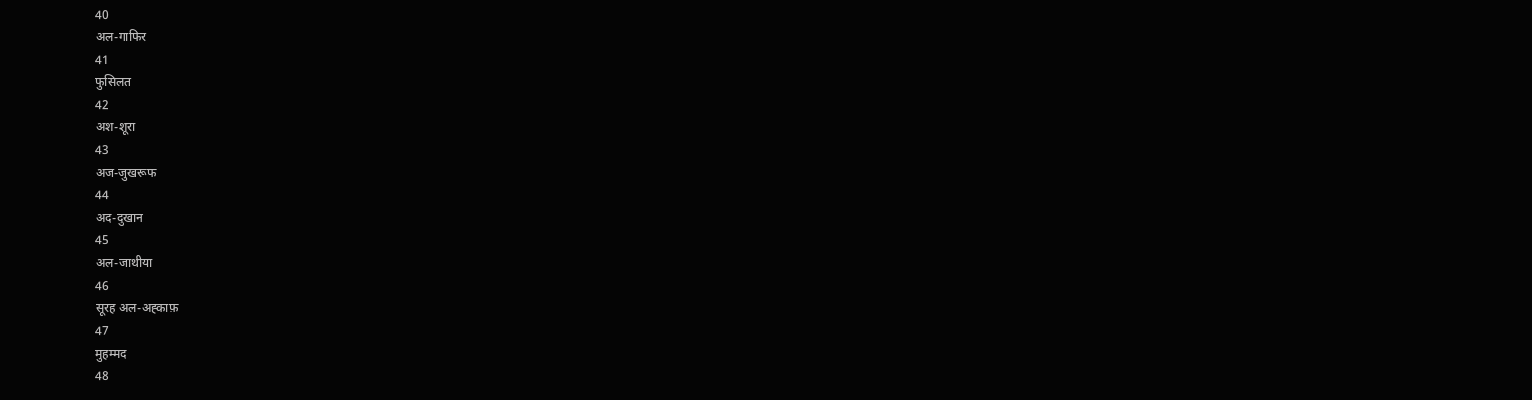40
अल-गाफिर
41
फुसिलत
42
अश-शूरा
43
अज-जुखरूफ
44
अद-दुखान
45
अल-जाथीया
46
सूरह अल-अह्काफ़
47
मुहम्मद
48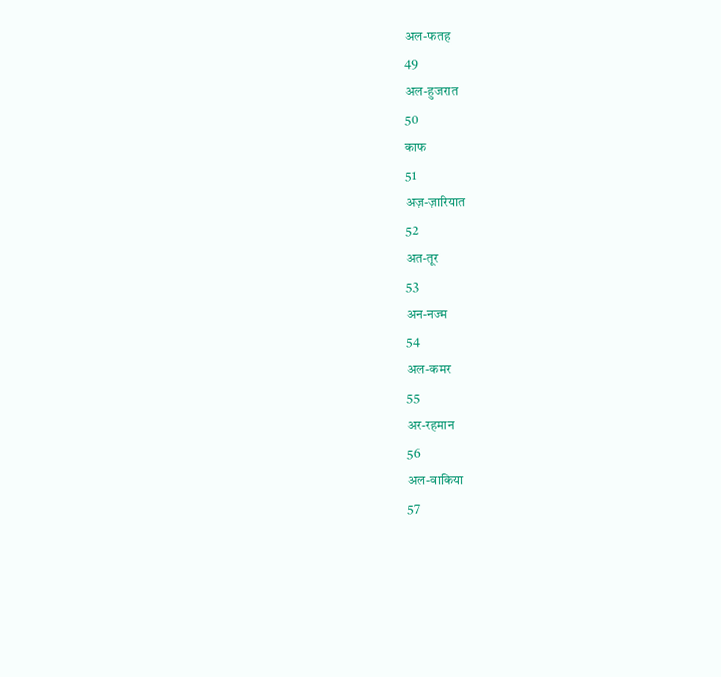अल-फतह
49
अल-हुजरात
50
काफ
51
अज़-ज़ारियात
52
अत-तूर
53
अन-नज्म
54
अल-कमर
55
अर-रहमान
56
अल-वाकिया
57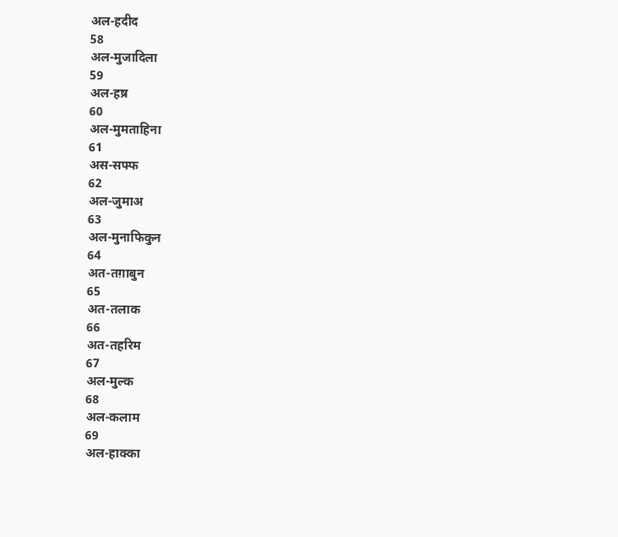अल-हदीद
58
अल-मुजादिला
59
अल-हष्र
60
अल-मुमताहिना
61
अस-सफ्फ
62
अल-जुमाअ
63
अल-मुनाफिकुन
64
अत-तग़ाबुन
65
अत-तलाक
66
अत-तहरिम
67
अल-मुल्क
68
अल-कलाम
69
अल-हाक्का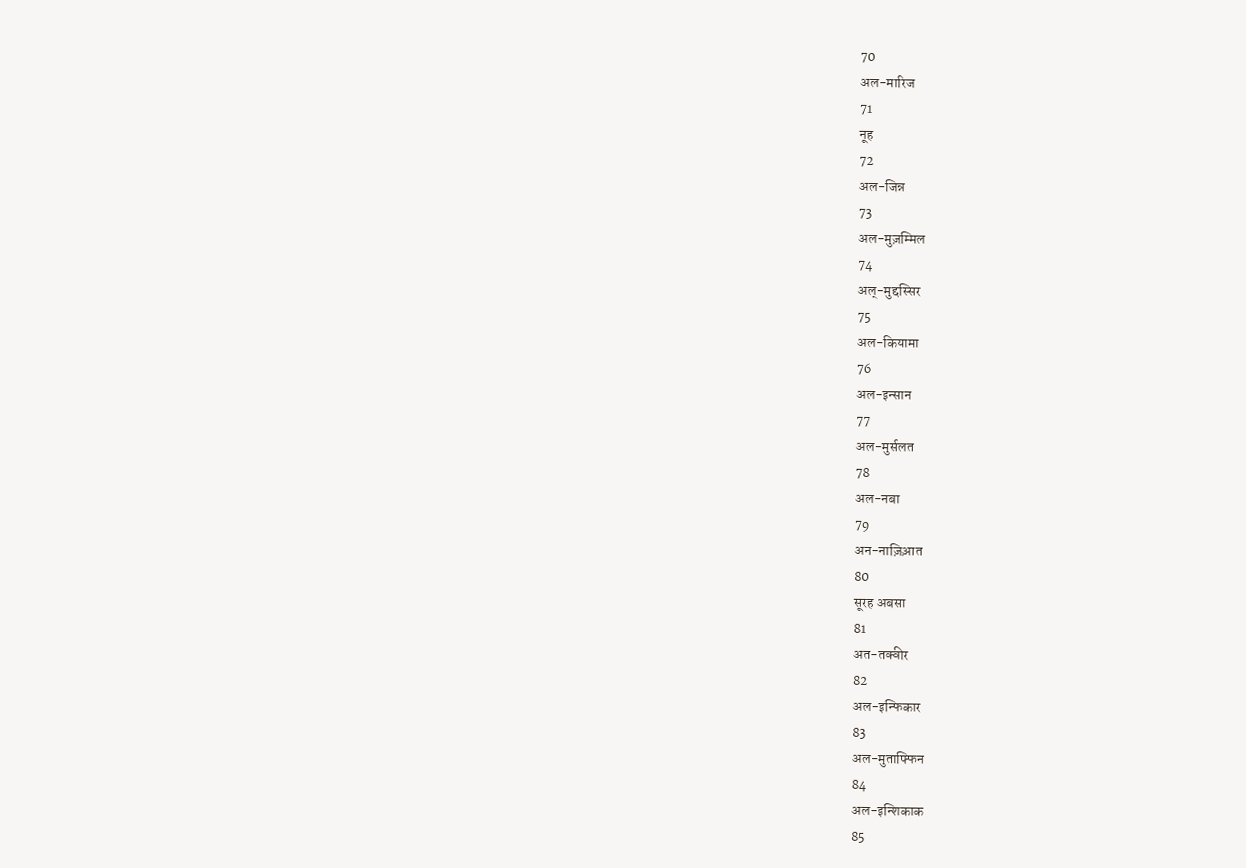70
अल-मारिज
71
नूह
72
अल-जिन्न
73
अल-मुज़म्मिल
74
अल्-मुद्दस्सिर
75
अल-कियामा
76
अल-इन्सान
77
अल-मुर्सलत
78
अल-नबा
79
अन-नाज़िआ़त
80
सूरह अबसा
81
अत-तक्वीर
82
अल-इन्फिकार
83
अल-मुताफ्फिन
84
अल-इन्शिकाक
85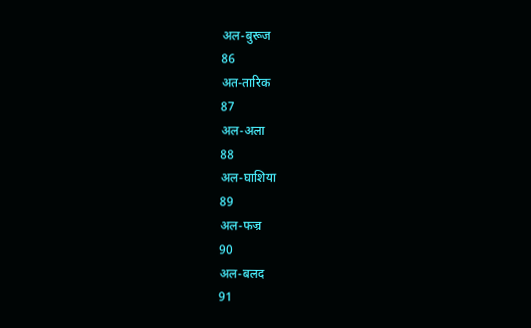अल-बुरूज
86
अत-तारिक
87
अल-अला
88
अल-घाशिया
89
अल-फज्र
90
अल-बलद
91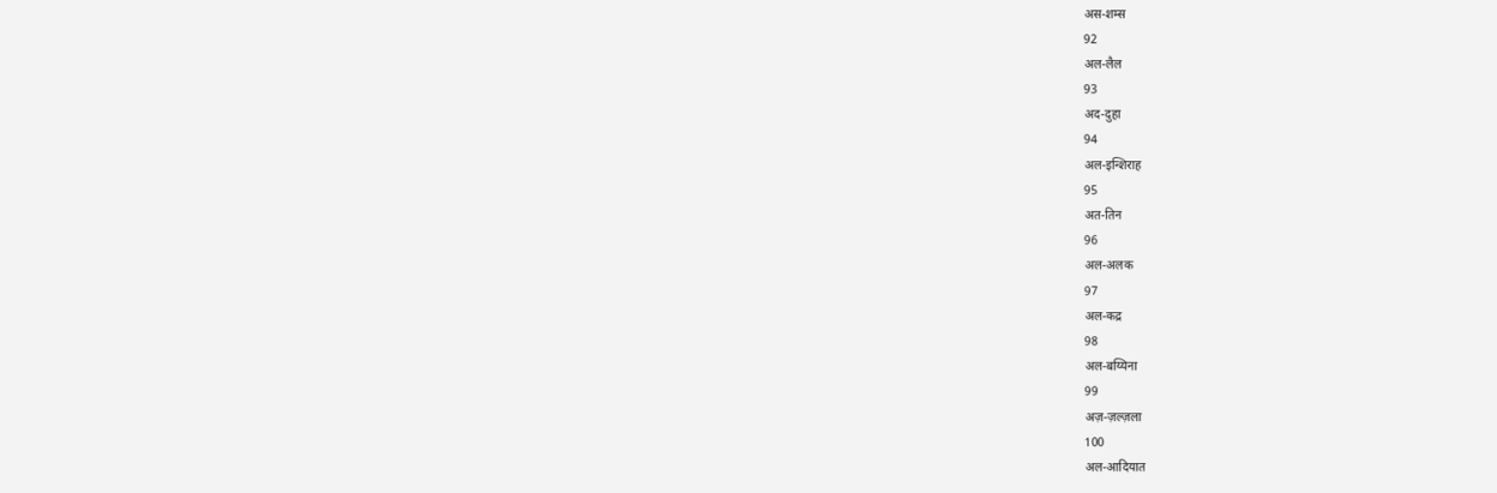अस-शम्स
92
अल-लैल
93
अद-दुहा
94
अल-इन्शिराह
95
अत-तिन
96
अल-अलक
97
अल-कद्र
98
अल-बय्यिना
99
अज़-ज़ल्ज़ला
100
अल-आदियात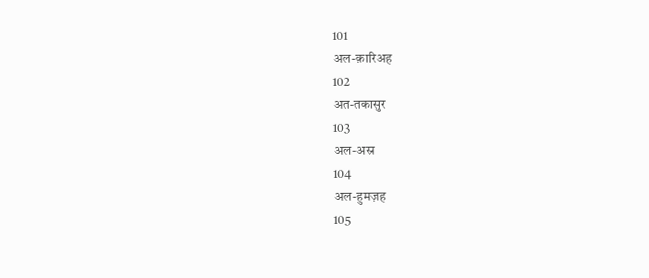101
अल-क़ारिअह
102
अत-तकासुर
103
अल-अस्र
104
अल-हुमज़ह
105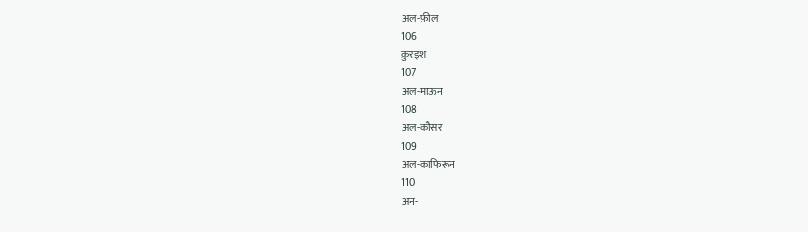अल-फ़ील
106
क़ुरइश
107
अल-माऊन
108
अल-कौसर
109
अल-काफिरून
110
अन-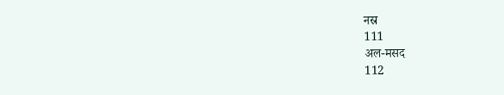नस्र
111
अल-मसद
112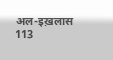अल-इख़लास
113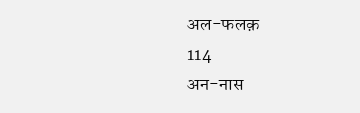अल-फलक़
114
अन-नास